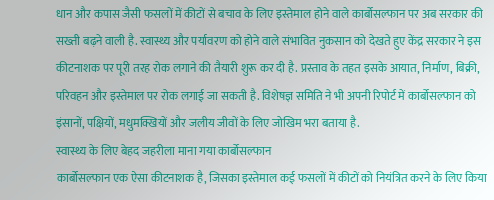धान और कपास जैसी फसलों में कीटों से बचाव के लिए इस्तेमाल होने वाले कार्बोसल्फान पर अब सरकार की सख्ती बढ़ने वाली है. स्वास्थ्य और पर्यावरण को होने वाले संभावित नुकसान को देखते हुए केंद्र सरकार ने इस कीटनाशक पर पूरी तरह रोक लगाने की तैयारी शुरू कर दी है. प्रस्ताव के तहत इसके आयात, निर्माण, बिक्री, परिवहन और इस्तेमाल पर रोक लगाई जा सकती है. विशेषज्ञ समिति ने भी अपनी रिपोर्ट में कार्बोसल्फान को इंसानों, पक्षियों, मधुमक्खियों और जलीय जीवों के लिए जोखिम भरा बताया है.
स्वास्थ्य के लिए बेहद जहरीला माना गया कार्बोसल्फान
कार्बोसल्फान एक ऐसा कीटनाशक है, जिसका इस्तेमाल कई फसलों में कीटों को नियंत्रित करने के लिए किया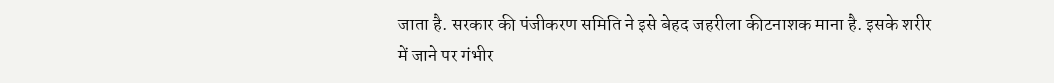जाता है. सरकार की पंजीकरण समिति ने इसे बेहद जहरीला कीटनाशक माना है. इसके शरीर में जाने पर गंभीर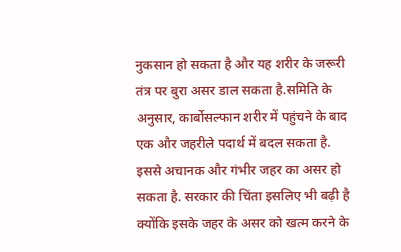नुकसान हो सकता है और यह शरीर के जरूरी तंत्र पर बुरा असर डाल सकता है.समिति के अनुसार, कार्बोसल्फान शरीर में पहुंचने के बाद एक और जहरीले पदार्थ में बदल सकता है. इससे अचानक और गंभीर जहर का असर हो सकता है. सरकार की चिंता इसलिए भी बढ़ी है क्योंकि इसके जहर के असर को खत्म करने के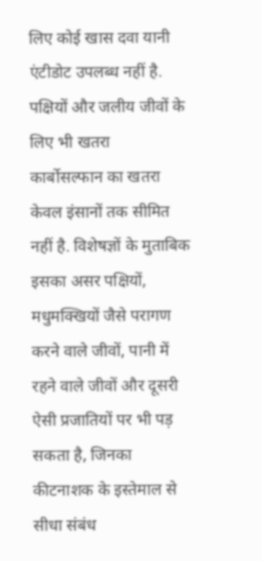लिए कोई खास दवा यानी एंटीडोट उपलब्ध नहीं है.
पक्षियों और जलीय जीवों के लिए भी खतरा
कार्बोसल्फान का खतरा केवल इंसानों तक सीमित नहीं है. विशेषज्ञों के मुताबिक इसका असर पक्षियों, मधुमक्खियों जैसे परागण करने वाले जीवों, पानी में रहने वाले जीवों और दूसरी ऐसी प्रजातियों पर भी पड़ सकता है, जिनका कीटनाशक के इस्तेमाल से सीधा संबंध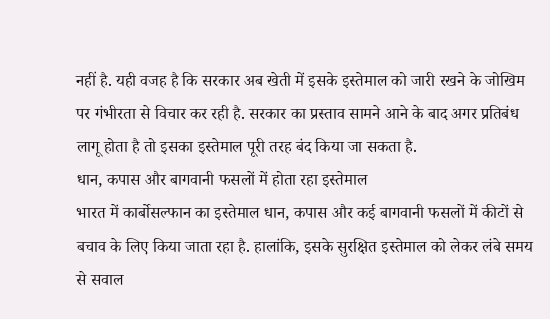नहीं है. यही वजह है कि सरकार अब खेती में इसके इस्तेमाल को जारी रखने के जोखिम पर गंभीरता से विचार कर रही है. सरकार का प्रस्ताव सामने आने के बाद अगर प्रतिबंध लागू होता है तो इसका इस्तेमाल पूरी तरह बंद किया जा सकता है.
धान, कपास और बागवानी फसलों में होता रहा इस्तेमाल
भारत में कार्बोसल्फान का इस्तेमाल धान, कपास और कई बागवानी फसलों में कीटों से बचाव के लिए किया जाता रहा है. हालांकि, इसके सुरक्षित इस्तेमाल को लेकर लंबे समय से सवाल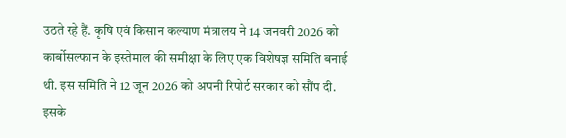उठते रहे हैं. कृषि एवं किसान कल्याण मंत्रालय ने 14 जनवरी 2026 को कार्बोसल्फान के इस्तेमाल की समीक्षा के लिए एक विशेषज्ञ समिति बनाई थी. इस समिति ने 12 जून 2026 को अपनी रिपोर्ट सरकार को सौंप दी. इसके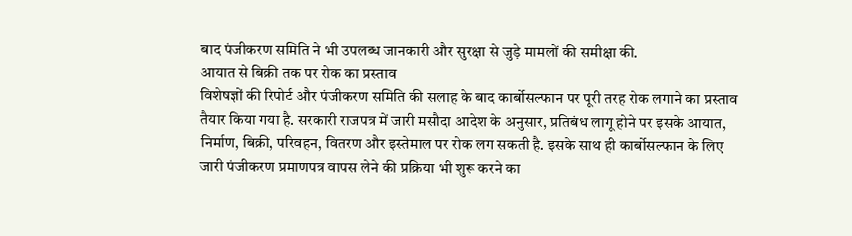बाद पंजीकरण समिति ने भी उपलब्ध जानकारी और सुरक्षा से जुड़े मामलों की समीक्षा की.
आयात से बिक्री तक पर रोक का प्रस्ताव
विशेषज्ञों की रिपोर्ट और पंजीकरण समिति की सलाह के बाद कार्बोसल्फान पर पूरी तरह रोक लगाने का प्रस्ताव तैयार किया गया है. सरकारी राजपत्र में जारी मसौदा आदेश के अनुसार, प्रतिबंध लागू होने पर इसके आयात, निर्माण, बिक्री, परिवहन, वितरण और इस्तेमाल पर रोक लग सकती है. इसके साथ ही कार्बोसल्फान के लिए जारी पंजीकरण प्रमाणपत्र वापस लेने की प्रक्रिया भी शुरू करने का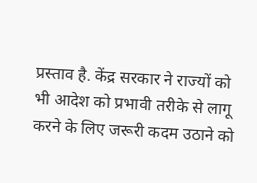प्रस्ताव है. केंद्र सरकार ने राज्यों को भी आदेश को प्रभावी तरीके से लागू करने के लिए जरूरी कदम उठाने को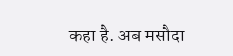कहा है. अब मसौदा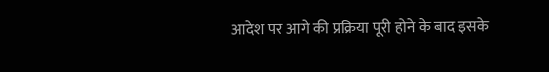आदेश पर आगे की प्रक्रिया पूरी होने के बाद इसके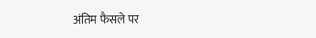अंतिम फैसले पर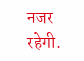नजर रहेगी.